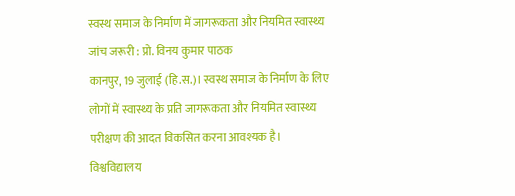स्वस्थ समाज के निर्माण में जागरूकता और नियमित स्वास्थ्य जांच जरूरी : प्रो. विनय कुमार पाठक
कानपुर, 19 जुलाई (हि.स.)। स्वस्थ समाज के निर्माण के लिए लोगों में स्वास्थ्य के प्रति जागरूकता और नियमित स्वास्थ्य परीक्षण की आदत विकसित करना आवश्यक है। विश्वविद्यालय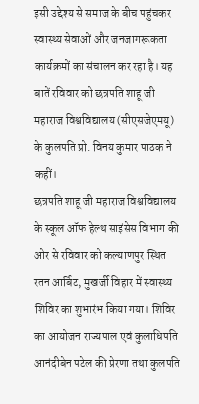इसी उद्देश्य से समाज के बीच पहुंचकर स्वास्थ्य सेवाओं और जनजागरूकता कार्यक्रमों का संचालन कर रहा है। यह बातें रविवार को छत्रपति शाहू जी महाराज विश्वविद्यालय (सीएसजेएमयू) के कुलपति प्रो. विनय कुमार पाठक ने कहीं।
छत्रपति शाहू जी महाराज विश्वविद्यालय के स्कूल ऑफ हेल्थ साइंसेस विभाग की ओर से रविवार को कल्याणपुर स्थित रतन आर्बिट, मुखर्जी विहार में स्वास्थ्य शिविर का शुभारंभ किया गया। शिविर का आयोजन राज्यपाल एवं कुलाधिपति आनंदीबेन पटेल की प्रेरणा तथा कुलपति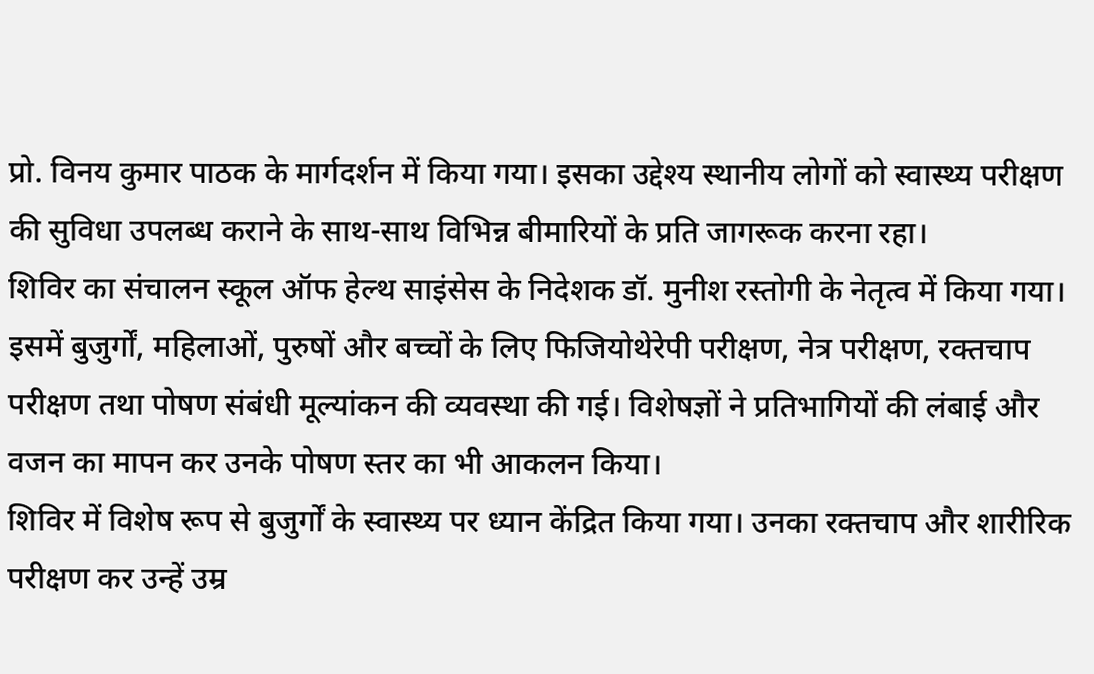प्रो. विनय कुमार पाठक के मार्गदर्शन में किया गया। इसका उद्देश्य स्थानीय लोगों को स्वास्थ्य परीक्षण की सुविधा उपलब्ध कराने के साथ-साथ विभिन्न बीमारियों के प्रति जागरूक करना रहा।
शिविर का संचालन स्कूल ऑफ हेल्थ साइंसेस के निदेशक डॉ. मुनीश रस्तोगी के नेतृत्व में किया गया। इसमें बुजुर्गों, महिलाओं, पुरुषों और बच्चों के लिए फिजियोथेरेपी परीक्षण, नेत्र परीक्षण, रक्तचाप परीक्षण तथा पोषण संबंधी मूल्यांकन की व्यवस्था की गई। विशेषज्ञों ने प्रतिभागियों की लंबाई और वजन का मापन कर उनके पोषण स्तर का भी आकलन किया।
शिविर में विशेष रूप से बुजुर्गों के स्वास्थ्य पर ध्यान केंद्रित किया गया। उनका रक्तचाप और शारीरिक परीक्षण कर उन्हें उम्र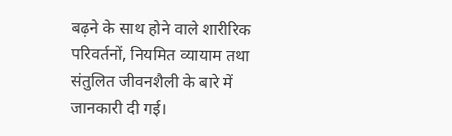बढ़ने के साथ होने वाले शारीरिक परिवर्तनों, नियमित व्यायाम तथा संतुलित जीवनशैली के बारे में जानकारी दी गई।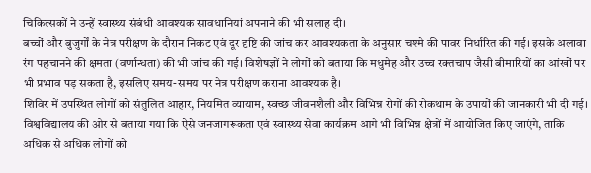चिकित्सकों ने उन्हें स्वास्थ्य संबंधी आवश्यक सावधानियां अपनाने की भी सलाह दी।
बच्चों और बुजुर्गों के नेत्र परीक्षण के दौरान निकट एवं दूर दृष्टि की जांच कर आवश्यकता के अनुसार चश्मे की पावर निर्धारित की गई। इसके अलावा रंग पहचानने की क्षमता (वर्णान्धता) की भी जांच की गई। विशेषज्ञों ने लोगों को बताया कि मधुमेह और उच्च रक्तचाप जैसी बीमारियों का आंखों पर भी प्रभाव पड़ सकता है, इसलिए समय-समय पर नेत्र परीक्षण कराना आवश्यक है।
शिविर में उपस्थित लोगों को संतुलित आहार, नियमित व्यायाम, स्वच्छ जीवनशैली और विभिन्न रोगों की रोकथाम के उपायों की जानकारी भी दी गई। विश्वविद्यालय की ओर से बताया गया कि ऐसे जनजागरूकता एवं स्वास्थ्य सेवा कार्यक्रम आगे भी विभिन्न क्षेत्रों में आयोजित किए जाएंगे, ताकि अधिक से अधिक लोगों को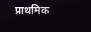प्राथमिक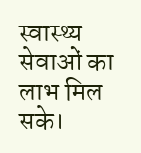स्वास्थ्य सेवाओं का लाभ मिल सके।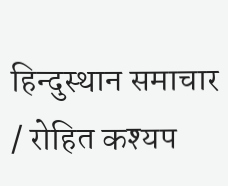हिन्दुस्थान समाचार / रोहित कश्यप